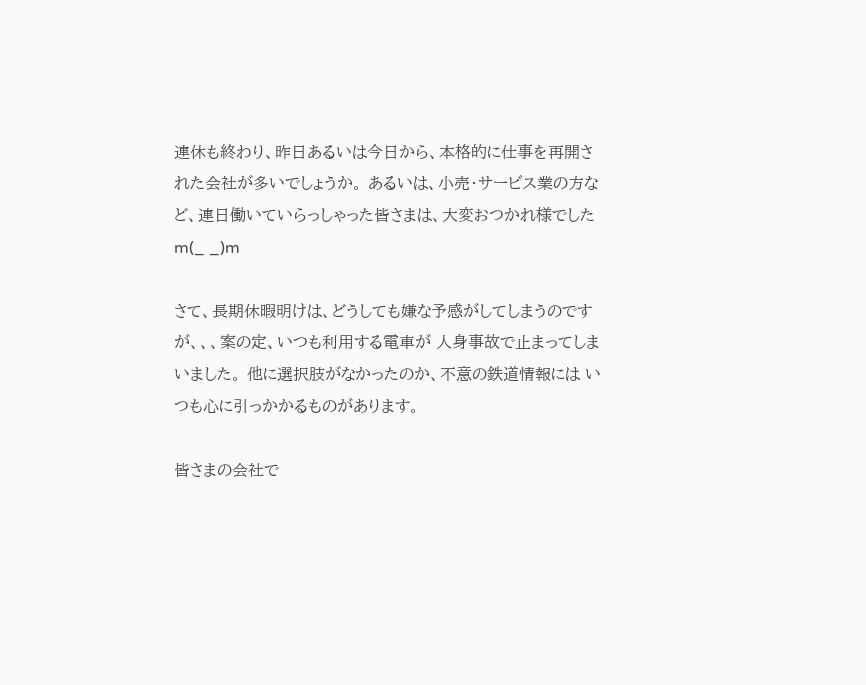連休も終わり、昨日あるいは今日から、本格的に仕事を再開された会社が多いでしょうか。 あるいは、小売・サービス業の方など、連日働いていらっしゃった皆さまは、大変おつかれ様でしたm(_ _)m

さて、長期休暇明けは、どうしても嫌な予感がしてしまうのですが、、、案の定、いつも利用する電車が 人身事故で止まってしまいました。 他に選択肢がなかったのか、不意の鉄道情報には いつも心に引っかかるものがあります。

皆さまの会社で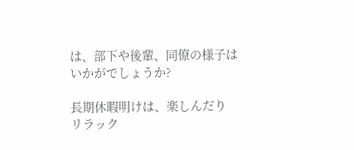は、部下や後輩、同僚の様子はいかがでしょうか?

長期休暇明けは、楽しんだり リラック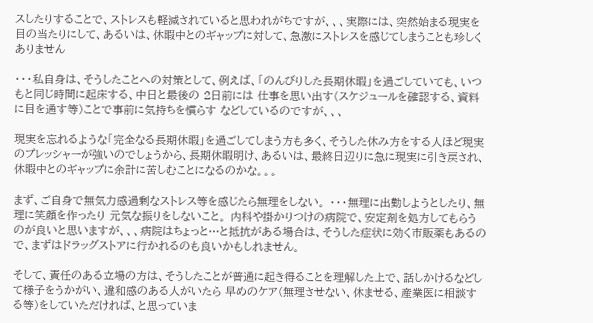スしたりすることで、ストレスも軽減されていると思われがちですが、、、実際には、突然始まる現実を目の当たりにして、あるいは、休暇中とのギャップに対して、急激にストレスを感じてしまうことも珍しくありません

・・・私自身は、そうしたことへの対策として、例えば、「のんびりした長期休暇」を過ごしていても、いつもと同じ時間に起床する、中日と最後の 2日前には 仕事を思い出す(スケジュールを確認する、資料に目を通す等)ことで事前に気持ちを慣らす などしているのですが、、、

現実を忘れるような「完全なる長期休暇」を過ごしてしまう方も多く、そうした休み方をする人ほど現実のプレッシャーが強いのでしょうから、長期休暇明け、あるいは、最終日辺りに急に現実に引き戻され、休暇中とのギャップに余計に苦しむことになるのかな。。。

まず、ご自身で無気力感過剰なストレス等を感じたら無理をしない。 ・・・無理に出勤しようとしたり、無理に笑顔を作ったり 元気な振りをしないこと。 内科や掛かりつけの病院で、安定剤を処方してもらうのが良いと思いますが、、、病院はちょっと…と抵抗がある場合は、そうした症状に効く市販薬もあるので、まずはドラッグストアに行かれるのも良いかもしれません。

そして、責任のある立場の方は、そうしたことが普通に起き得ることを理解した上で、話しかけるなどして様子をうかがい、違和感のある人がいたら 早めのケア(無理させない、休ませる、産業医に相談する等)をしていただければ、と思っていま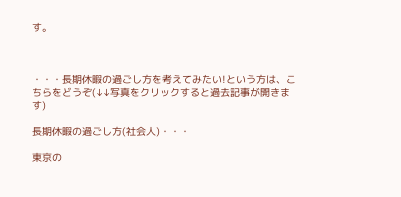す。



・・・長期休暇の過ごし方を考えてみたい!という方は、こちらをどうぞ(↓↓写真をクリックすると過去記事が開きます)

長期休暇の過ごし方(社会人)・・・

東京の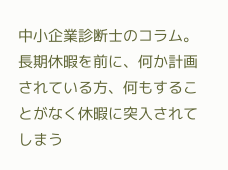中小企業診断士のコラム。長期休暇を前に、何か計画されている方、何もすることがなく休暇に突入されてしまう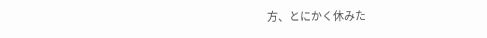方、とにかく休みた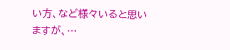い方、など様々いると思いますが、…